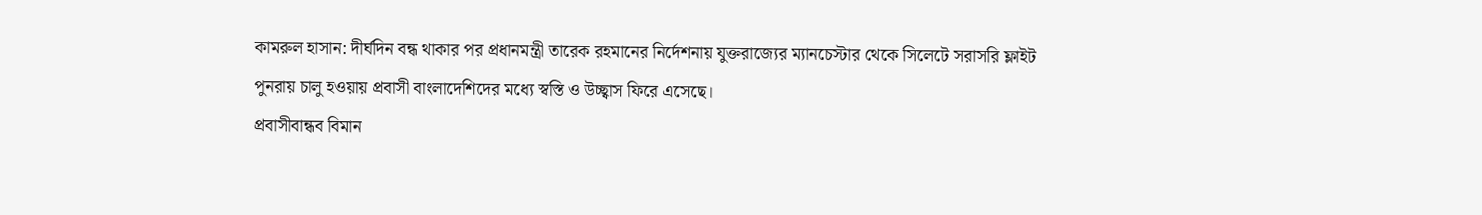কামরুল হাসান: দীর্ঘদিন বন্ধ থাকার পর প্রধানমন্ত্রী তারেক রহমানের নির্দেশনায় যুক্তরাজ্যের ম্যানচেস্টার থেকে সিলেটে সরাসরি ফ্লাইট পুনরায় চালু হওয়ায় প্রবাসী বাংলাদেশিদের মধ্যে স্বস্তি ও উচ্ছ্বাস ফিরে এসেছে।
প্রবাসীবান্ধব বিমান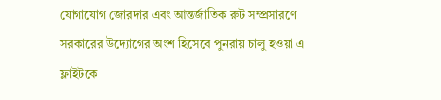যোগাযোগ জোরদার এবং আন্তর্জাতিক রুট সম্প্রসারণে সরকারের উদ্যোগের অংশ হিসেবে পুনরায় চালু হওয়া এ ফ্লাইটকে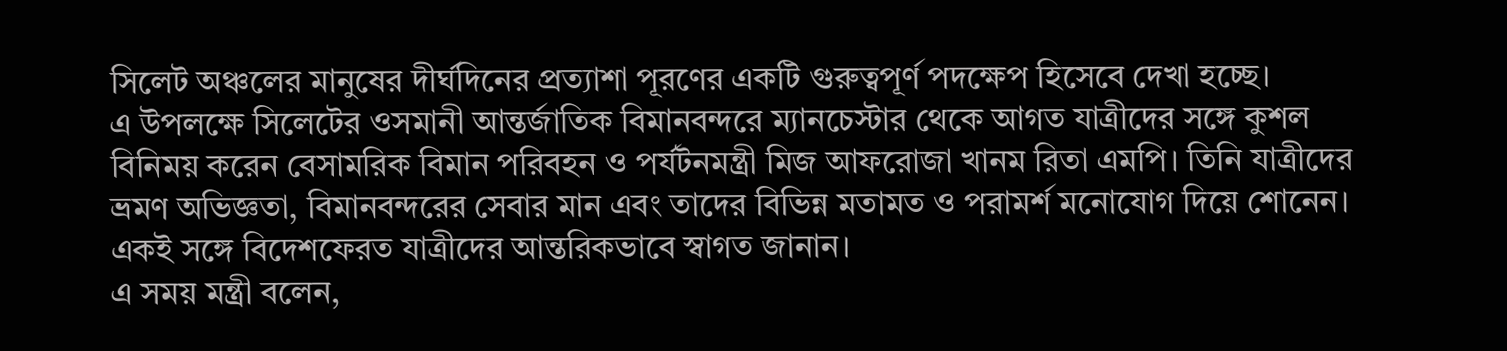সিলেট অঞ্চলের মানুষের দীর্ঘদিনের প্রত্যাশা পূরণের একটি গুরুত্বপূর্ণ পদক্ষেপ হিসেবে দেখা হচ্ছে।
এ উপলক্ষে সিলেটের ওসমানী আন্তর্জাতিক বিমানবন্দরে ম্যানচেস্টার থেকে আগত যাত্রীদের সঙ্গে কুশল বিনিময় করেন বেসামরিক বিমান পরিবহন ও পর্যটনমন্ত্রী মিজ আফরোজা খানম রিতা এমপি। তিনি যাত্রীদের ভ্রমণ অভিজ্ঞতা, বিমানবন্দরের সেবার মান এবং তাদের বিভিন্ন মতামত ও পরামর্শ মনোযোগ দিয়ে শোনেন। একই সঙ্গে বিদেশফেরত যাত্রীদের আন্তরিকভাবে স্বাগত জানান।
এ সময় মন্ত্রী বলেন,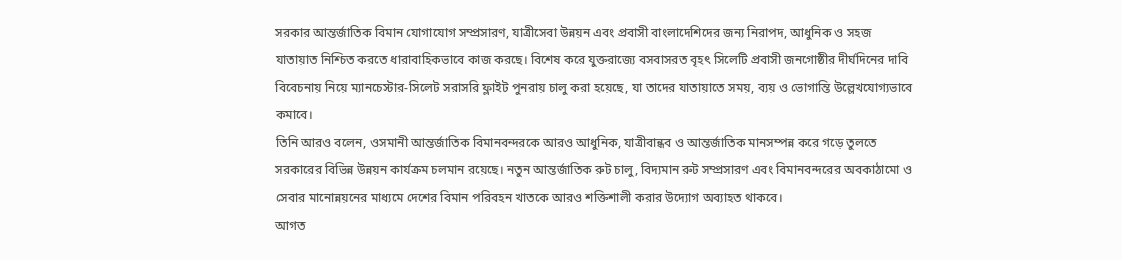সরকার আন্তর্জাতিক বিমান যোগাযোগ সম্প্রসারণ, যাত্রীসেবা উন্নয়ন এবং প্রবাসী বাংলাদেশিদের জন্য নিরাপদ, আধুনিক ও সহজ যাতায়াত নিশ্চিত করতে ধারাবাহিকভাবে কাজ করছে। বিশেষ করে যুক্তরাজ্যে বসবাসরত বৃহৎ সিলেটি প্রবাসী জনগোষ্ঠীর দীর্ঘদিনের দাবি বিবেচনায় নিয়ে ম্যানচেস্টার-সিলেট সরাসরি ফ্লাইট পুনরায় চালু করা হয়েছে, যা তাদের যাতায়াতে সময়, ব্যয় ও ভোগান্তি উল্লেখযোগ্যভাবে কমাবে।
তিনি আরও বলেন, ওসমানী আন্তর্জাতিক বিমানবন্দরকে আরও আধুনিক, যাত্রীবান্ধব ও আন্তর্জাতিক মানসম্পন্ন করে গড়ে তুলতে সরকারের বিভিন্ন উন্নয়ন কার্যক্রম চলমান রয়েছে। নতুন আন্তর্জাতিক রুট চালু, বিদ্যমান রুট সম্প্রসারণ এবং বিমানবন্দরের অবকাঠামো ও সেবার মানোন্নয়নের মাধ্যমে দেশের বিমান পরিবহন খাতকে আরও শক্তিশালী করার উদ্যোগ অব্যাহত থাকবে।
আগত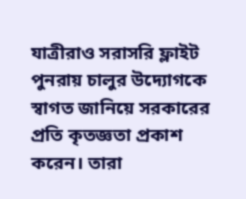যাত্রীরাও সরাসরি ফ্লাইট পুনরায় চালুর উদ্যোগকে স্বাগত জানিয়ে সরকারের প্রতি কৃতজ্ঞতা প্রকাশ করেন। তারা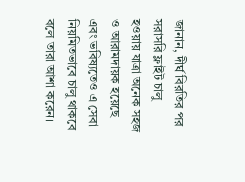জানান, দীর্ঘ বিরতির পর সরাসরি ফ্লাইট চালু হওয়ায় যাত্রা অনেক সহজ ও আরামদায়ক হয়েছে এবং ভবিষ্যতেও এ সেবা নিয়মিতভাবে চালু থাকবে বলে তারা আশা করেন।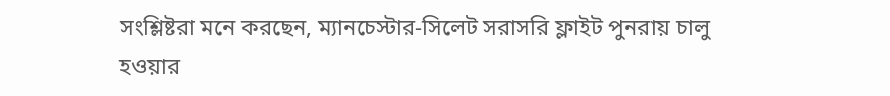সংশ্লিষ্টরা মনে করছেন, ম্যানচেস্টার-সিলেট সরাসরি ফ্লাইট পুনরায় চালু হওয়ার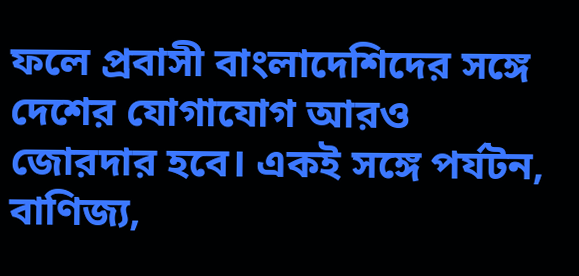ফলে প্রবাসী বাংলাদেশিদের সঙ্গে দেশের যোগাযোগ আরও জোরদার হবে। একই সঙ্গে পর্যটন, বাণিজ্য,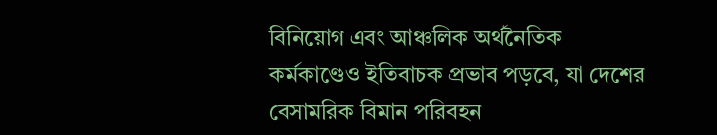বিনিয়োগ এবং আঞ্চলিক অর্থনৈতিক কর্মকাণ্ডেও ইতিবাচক প্রভাব পড়বে, যা দেশের বেসামরিক বিমান পরিবহন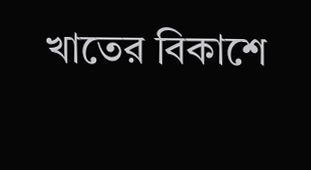খাতের বিকাশে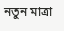নতুন মাত্রা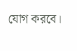যোগ করবে।